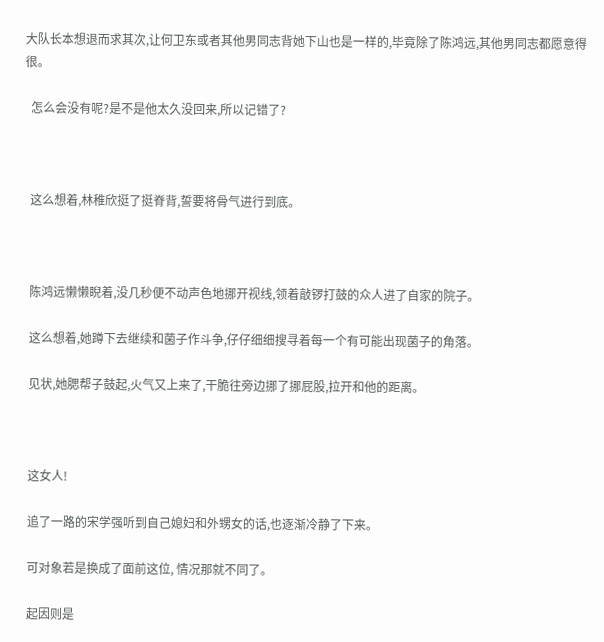大队长本想退而求其次,让何卫东或者其他男同志背她下山也是一样的,毕竟除了陈鸿远,其他男同志都愿意得很。

  怎么会没有呢?是不是他太久没回来,所以记错了?



  这么想着,林稚欣挺了挺脊背,誓要将骨气进行到底。



  陈鸿远懒懒睨着,没几秒便不动声色地挪开视线,领着敲锣打鼓的众人进了自家的院子。

  这么想着,她蹲下去继续和菌子作斗争,仔仔细细搜寻着每一个有可能出现菌子的角落。

  见状,她腮帮子鼓起,火气又上来了,干脆往旁边挪了挪屁股,拉开和他的距离。



  这女人!

  追了一路的宋学强听到自己媳妇和外甥女的话,也逐渐冷静了下来。

  可对象若是换成了面前这位, 情况那就不同了。

  起因则是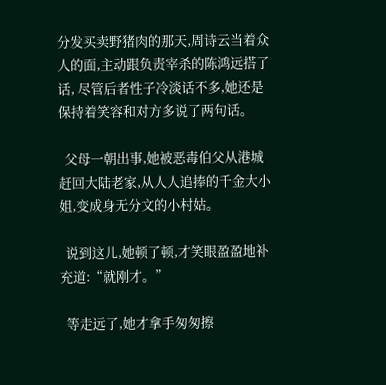分发买卖野猪肉的那天,周诗云当着众人的面,主动跟负责宰杀的陈鸿远搭了话, 尽管后者性子冷淡话不多,她还是保持着笑容和对方多说了两句话。

  父母一朝出事,她被恶毒伯父从港城赶回大陆老家,从人人追捧的千金大小姐,变成身无分文的小村姑。

  说到这儿,她顿了顿,才笑眼盈盈地补充道:“就刚才。”

  等走远了,她才拿手匆匆擦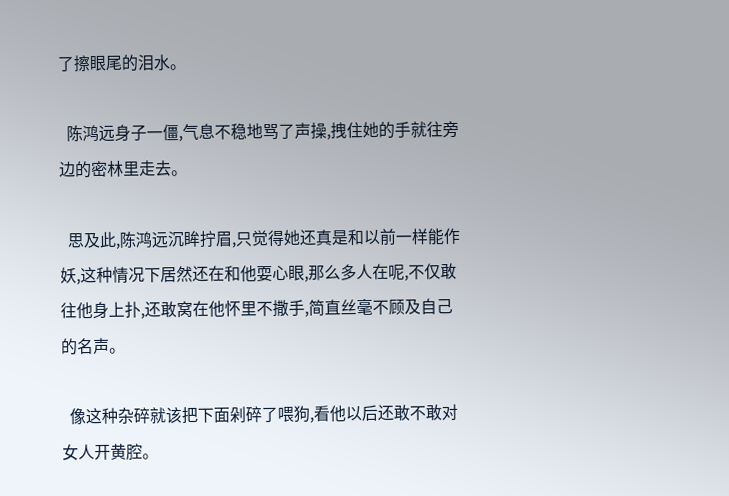了擦眼尾的泪水。

  陈鸿远身子一僵,气息不稳地骂了声操,拽住她的手就往旁边的密林里走去。

  思及此,陈鸿远沉眸拧眉,只觉得她还真是和以前一样能作妖,这种情况下居然还在和他耍心眼,那么多人在呢,不仅敢往他身上扑,还敢窝在他怀里不撒手,简直丝毫不顾及自己的名声。

  像这种杂碎就该把下面剁碎了喂狗,看他以后还敢不敢对女人开黄腔。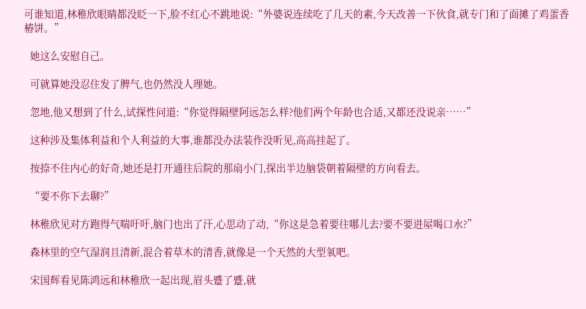可谁知道,林稚欣眼睛都没眨一下,脸不红心不跳地说:“外婆说连续吃了几天的素,今天改善一下伙食,就专门和了面摊了鸡蛋香椿饼。”

  她这么安慰自己。

  可就算她没忍住发了脾气,也仍然没人理她。

  忽地,他又想到了什么,试探性问道:“你觉得隔壁阿远怎么样?他们两个年龄也合适,又都还没说亲……”

  这种涉及集体利益和个人利益的大事,谁都没办法装作没听见,高高挂起了。

  按捺不住内心的好奇,她还是打开通往后院的那扇小门,探出半边脑袋朝着隔壁的方向看去。

  “要不你下去聊?”

  林稚欣见对方跑得气喘吁吁,脑门也出了汗,心思动了动,“你这是急着要往哪儿去?要不要进屋喝口水?”

  森林里的空气湿润且清新,混合着草木的清香,就像是一个天然的大型氧吧。

  宋国辉看见陈鸿远和林稚欣一起出现,眉头蹙了蹙,就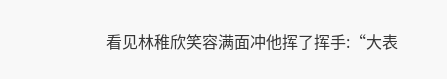看见林稚欣笑容满面冲他挥了挥手:“大表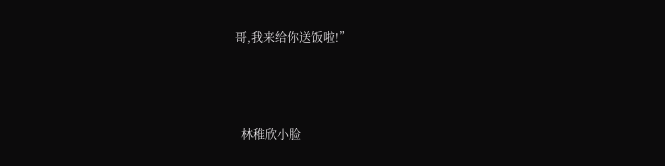哥,我来给你送饭啦!”



  林稚欣小脸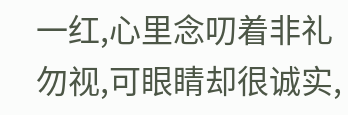一红,心里念叨着非礼勿视,可眼睛却很诚实,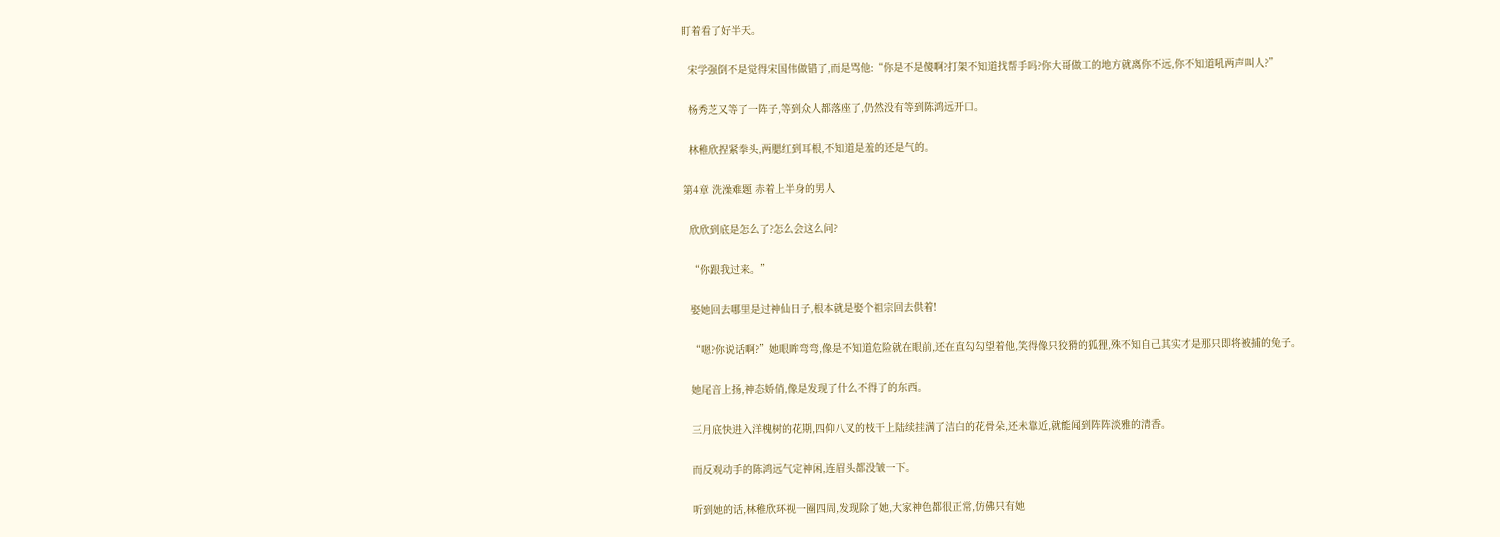盯着看了好半天。

  宋学强倒不是觉得宋国伟做错了,而是骂他:“你是不是傻啊?打架不知道找帮手吗?你大哥做工的地方就离你不远,你不知道吼两声叫人?”

  杨秀芝又等了一阵子,等到众人都落座了,仍然没有等到陈鸿远开口。

  林稚欣捏紧拳头,两腮红到耳根,不知道是羞的还是气的。

第4章 洗澡难题 赤着上半身的男人

  欣欣到底是怎么了?怎么会这么问?

  “你跟我过来。”

  娶她回去哪里是过神仙日子,根本就是娶个祖宗回去供着!

  “嗯?你说话啊?”她眼眸弯弯,像是不知道危险就在眼前,还在直勾勾望着他,笑得像只狡猾的狐狸,殊不知自己其实才是那只即将被捕的兔子。

  她尾音上扬,神态娇俏,像是发现了什么不得了的东西。

  三月底快进入洋槐树的花期,四仰八叉的枝干上陆续挂满了洁白的花骨朵,还未靠近,就能闻到阵阵淡雅的清香。

  而反观动手的陈鸿远气定神闲,连眉头都没皱一下。

  听到她的话,林稚欣环视一圈四周,发现除了她,大家神色都很正常,仿佛只有她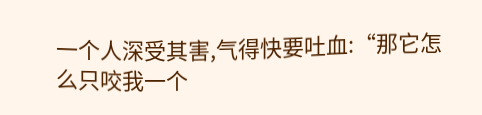一个人深受其害,气得快要吐血:“那它怎么只咬我一个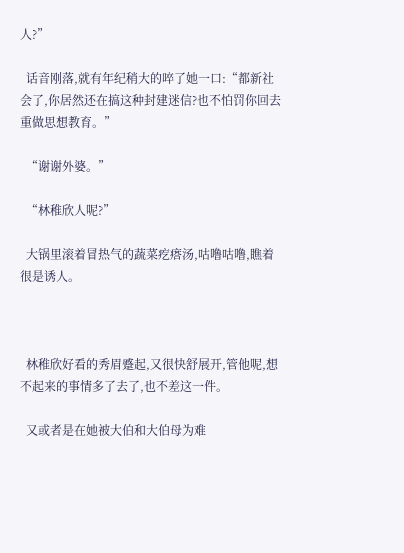人?”

  话音刚落,就有年纪稍大的啐了她一口:“都新社会了,你居然还在搞这种封建迷信?也不怕罚你回去重做思想教育。”

  “谢谢外婆。”

  “林稚欣人呢?”

  大锅里滚着冒热气的蔬菜疙瘩汤,咕噜咕噜,瞧着很是诱人。



  林稚欣好看的秀眉蹙起,又很快舒展开,管他呢,想不起来的事情多了去了,也不差这一件。

  又或者是在她被大伯和大伯母为难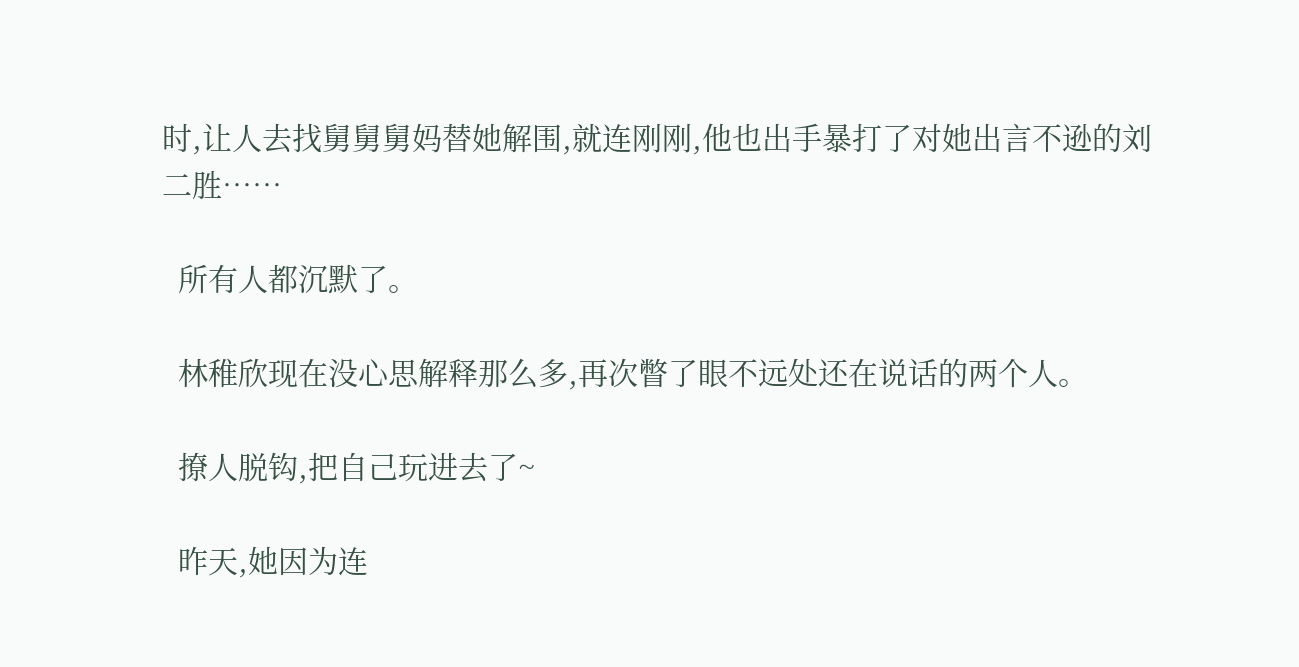时,让人去找舅舅舅妈替她解围,就连刚刚,他也出手暴打了对她出言不逊的刘二胜……

  所有人都沉默了。

  林稚欣现在没心思解释那么多,再次瞥了眼不远处还在说话的两个人。

  撩人脱钩,把自己玩进去了~

  昨天,她因为连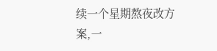续一个星期熬夜改方案,一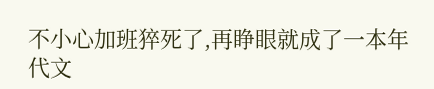不小心加班猝死了,再睁眼就成了一本年代文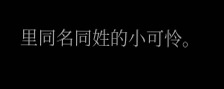里同名同姓的小可怜。